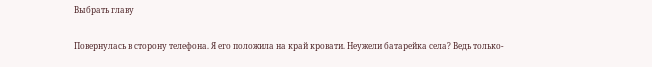Выбрать главу

Повернулась в сторону телефона. Я его положила на край кровати. Неужели батарейка села? Ведь только-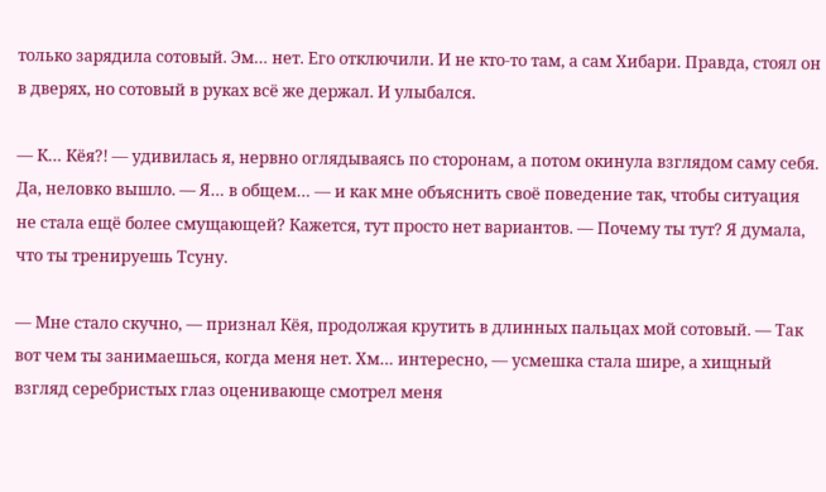только зарядила сотовый. Эм… нет. Его отключили. И не кто-то там, а сам Хибари. Правда, стоял он в дверях, но сотовый в руках всё же держал. И улыбался.

— К… Кёя?! — удивилась я, нервно оглядываясь по сторонам, а потом окинула взглядом саму себя. Да, неловко вышло. — Я… в общем… — и как мне объяснить своё поведение так, чтобы ситуация не стала ещё более смущающей? Кажется, тут просто нет вариантов. — Почему ты тут? Я думала, что ты тренируешь Тсуну.

— Мне стало скучно, — признал Кёя, продолжая крутить в длинных пальцах мой сотовый. — Так вот чем ты занимаешься, когда меня нет. Хм… интересно, — усмешка стала шире, а хищный взгляд серебристых глаз оценивающе смотрел меня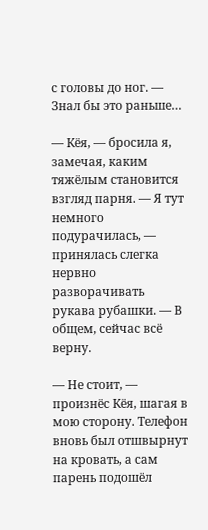с головы до ног. — Знал бы это раньше…

— Кёя, — бросила я, замечая, каким тяжёлым становится взгляд парня. — Я тут немного подурачилась, — принялась слегка нервно разворачивать рукава рубашки. — В общем, сейчас всё верну.

— Не стоит, — произнёс Кёя, шагая в мою сторону. Телефон вновь был отшвырнут на кровать, а сам парень подошёл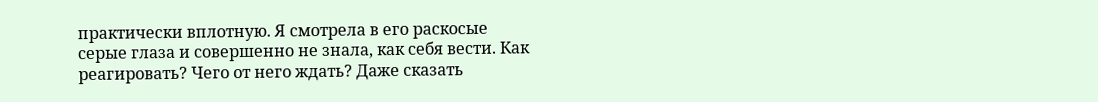практически вплотную. Я смотрела в его раскосые серые глаза и совершенно не знала, как себя вести. Как реагировать? Чего от него ждать? Даже сказать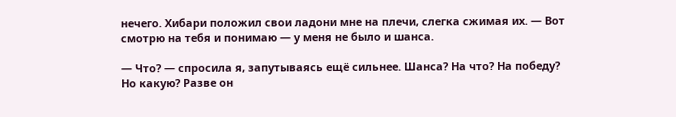нечего. Хибари положил свои ладони мне на плечи, слегка сжимая их. — Вот смотрю на тебя и понимаю — у меня не было и шанса.

— Что? — спросила я, запутываясь ещё сильнее. Шанса? На что? На победу? Но какую? Разве он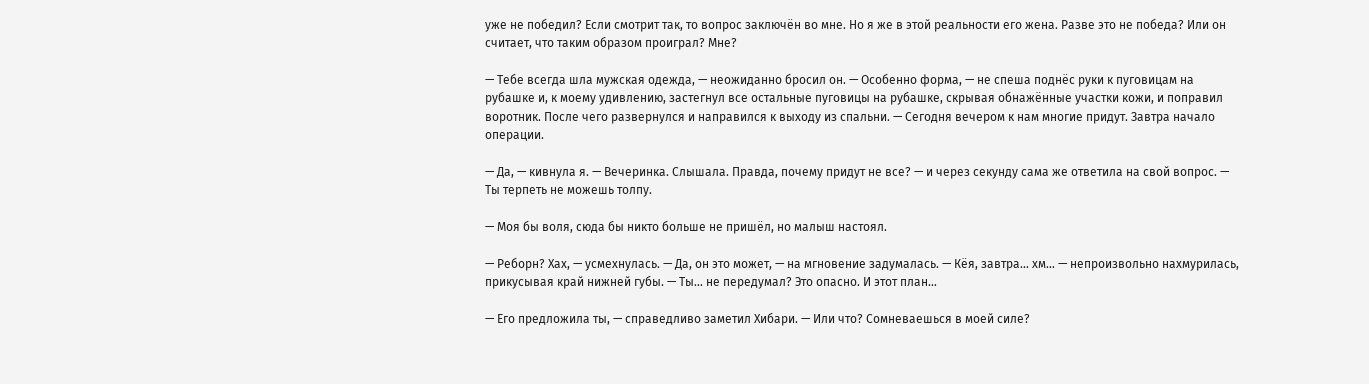уже не победил? Если смотрит так, то вопрос заключён во мне. Но я же в этой реальности его жена. Разве это не победа? Или он считает, что таким образом проиграл? Мне?

— Тебе всегда шла мужская одежда, — неожиданно бросил он. — Особенно форма, — не спеша поднёс руки к пуговицам на рубашке и, к моему удивлению, застегнул все остальные пуговицы на рубашке, скрывая обнажённые участки кожи, и поправил воротник. После чего развернулся и направился к выходу из спальни. — Сегодня вечером к нам многие придут. Завтра начало операции.

— Да, — кивнула я. — Вечеринка. Слышала. Правда, почему придут не все? — и через секунду сама же ответила на свой вопрос. — Ты терпеть не можешь толпу.

— Моя бы воля, сюда бы никто больше не пришёл, но малыш настоял.

— Реборн? Хах, — усмехнулась. — Да, он это может, — на мгновение задумалась. — Кёя, завтра… хм… — непроизвольно нахмурилась, прикусывая край нижней губы. — Ты… не передумал? Это опасно. И этот план…

— Его предложила ты, — справедливо заметил Хибари. — Или что? Сомневаешься в моей силе?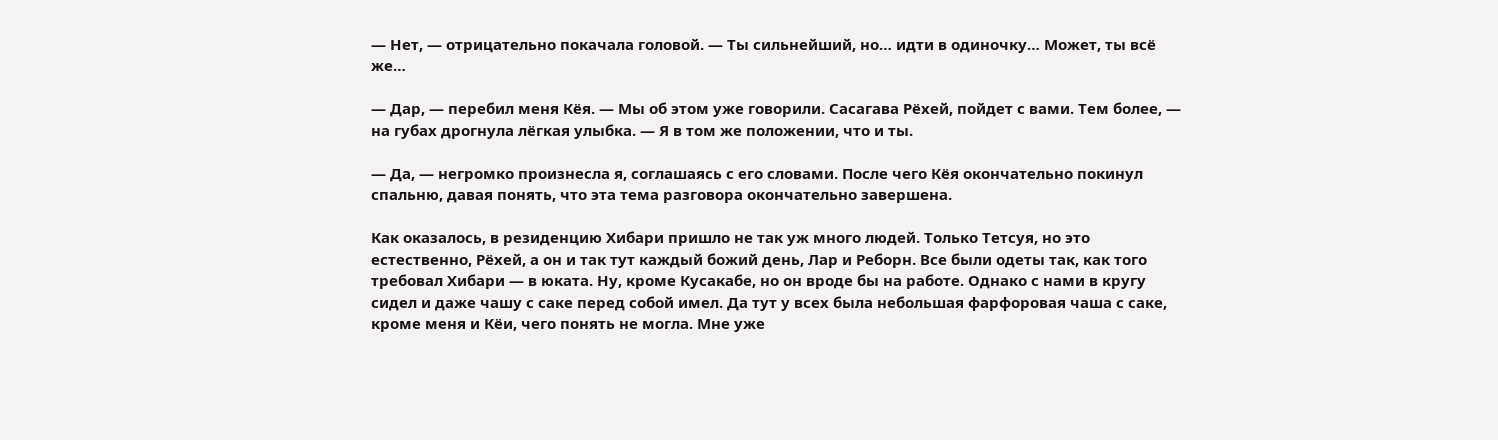— Нет, — отрицательно покачала головой. — Ты сильнейший, но… идти в одиночку… Может, ты всё же…

— Дар, — перебил меня Кёя. — Мы об этом уже говорили. Сасагава Рёхей, пойдет с вами. Тем более, — на губах дрогнула лёгкая улыбка. — Я в том же положении, что и ты.

— Да, — негромко произнесла я, соглашаясь с его словами. После чего Кёя окончательно покинул спальню, давая понять, что эта тема разговора окончательно завершена.

Как оказалось, в резиденцию Хибари пришло не так уж много людей. Только Тетсуя, но это естественно, Рёхей, а он и так тут каждый божий день, Лар и Реборн. Все были одеты так, как того требовал Хибари — в юката. Ну, кроме Кусакабе, но он вроде бы на работе. Однако с нами в кругу сидел и даже чашу с саке перед собой имел. Да тут у всех была небольшая фарфоровая чаша с саке, кроме меня и Кёи, чего понять не могла. Мне уже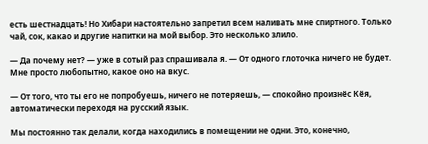есть шестнадцать! Но Хибари настоятельно запретил всем наливать мне спиртного. Только чай, сок, какао и другие напитки на мой выбор. Это несколько злило.

— Да почему нет? — уже в сотый раз спрашивала я. — От одного глоточка ничего не будет. Мне просто любопытно, какое оно на вкус.

— От того, что ты его не попробуешь, ничего не потеряешь, — спокойно произнёс Кёя, автоматически переходя на русский язык.

Мы постоянно так делали, когда находились в помещении не одни. Это, конечно,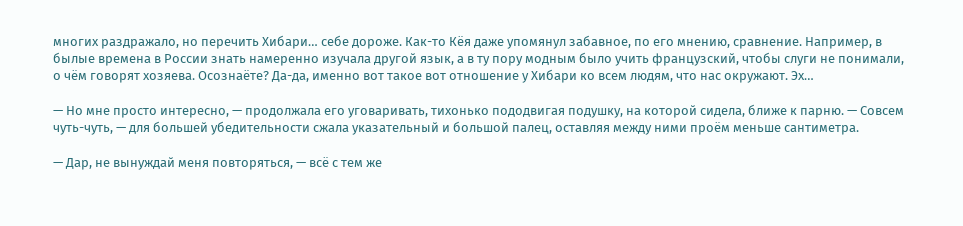многих раздражало, но перечить Хибари… себе дороже. Как-то Кёя даже упомянул забавное, по его мнению, сравнение. Например, в былые времена в России знать намеренно изучала другой язык, а в ту пору модным было учить французский, чтобы слуги не понимали, о чём говорят хозяева. Осознаёте? Да-да, именно вот такое вот отношение у Хибари ко всем людям, что нас окружают. Эх…

— Но мне просто интересно, — продолжала его уговаривать, тихонько пододвигая подушку, на которой сидела, ближе к парню. — Совсем чуть-чуть, — для большей убедительности сжала указательный и большой палец, оставляя между ними проём меньше сантиметра.

— Дар, не вынуждай меня повторяться, — всё с тем же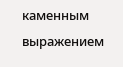каменным выражением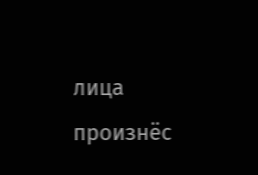лица произнёс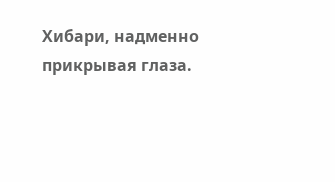Хибари, надменно прикрывая глаза.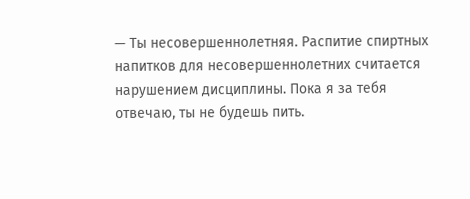— Ты несовершеннолетняя. Распитие спиртных напитков для несовершеннолетних считается нарушением дисциплины. Пока я за тебя отвечаю, ты не будешь пить.